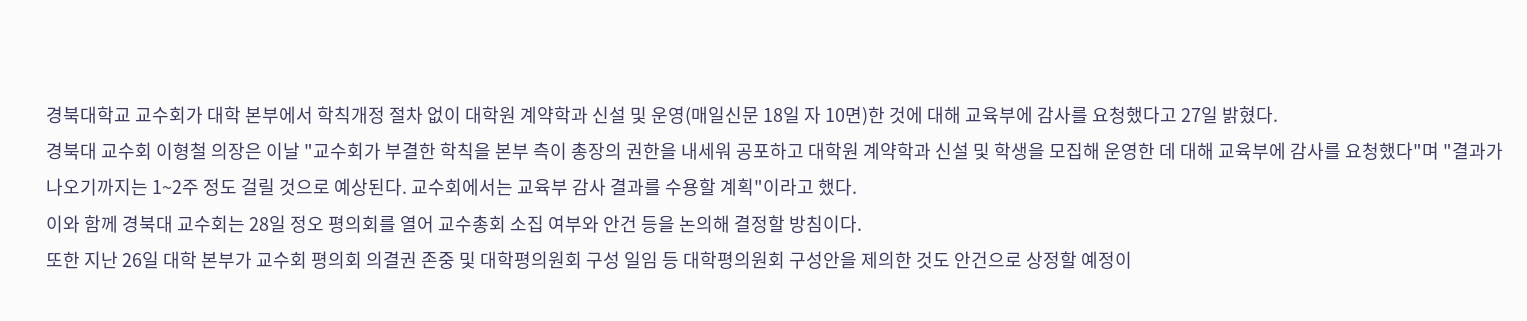경북대학교 교수회가 대학 본부에서 학칙개정 절차 없이 대학원 계약학과 신설 및 운영(매일신문 18일 자 10면)한 것에 대해 교육부에 감사를 요청했다고 27일 밝혔다.
경북대 교수회 이형철 의장은 이날 "교수회가 부결한 학칙을 본부 측이 총장의 권한을 내세워 공포하고 대학원 계약학과 신설 및 학생을 모집해 운영한 데 대해 교육부에 감사를 요청했다"며 "결과가 나오기까지는 1~2주 정도 걸릴 것으로 예상된다. 교수회에서는 교육부 감사 결과를 수용할 계획"이라고 했다.
이와 함께 경북대 교수회는 28일 정오 평의회를 열어 교수총회 소집 여부와 안건 등을 논의해 결정할 방침이다.
또한 지난 26일 대학 본부가 교수회 평의회 의결권 존중 및 대학평의원회 구성 일임 등 대학평의원회 구성안을 제의한 것도 안건으로 상정할 예정이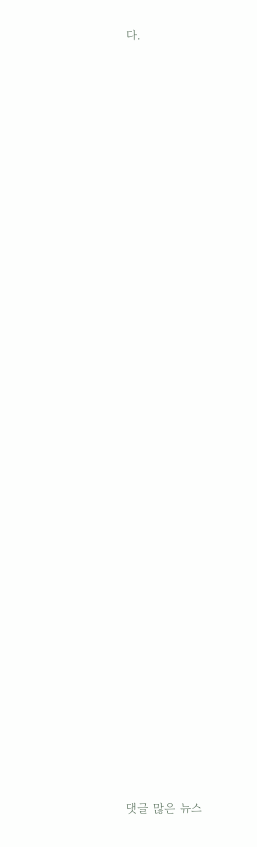다.





























댓글 많은 뉴스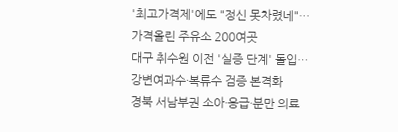'최고가격제'에도 "정신 못차렸네"…가격올린 주유소 200여곳
대구 취수원 이전 '실증 단계' 돌입…강변여과수·복류수 검증 본격화
경북 서남부권 소아·응급·분만 의료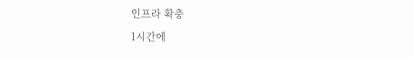인프라 확충
1시간에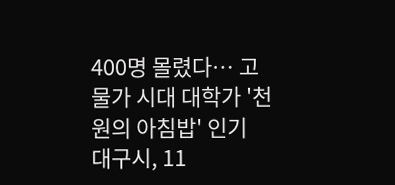400명 몰렸다… 고물가 시대 대학가 '천원의 아침밥' 인기
대구시, 11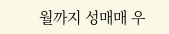월까지 성매매 우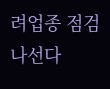려업종 점검 나선다